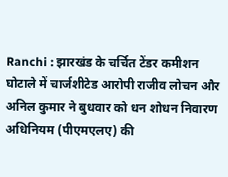Ranchi : झारखंड के चर्चित टेंडर कमीशन घोटाले में चार्जशीटेड आरोपी राजीव लोचन और अनिल कुमार ने बुधवार को धन शोधन निवारण अधिनियम (पीएमएलए) की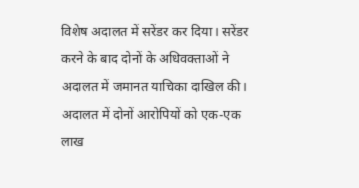विशेष अदालत में सरेंडर कर दिया। सरेंडर करने के बाद दोनों के अधिवक्ताओं ने अदालत में जमानत याचिका दाखिल की। अदालत में दोनों आरोपियों को एक-एक लाख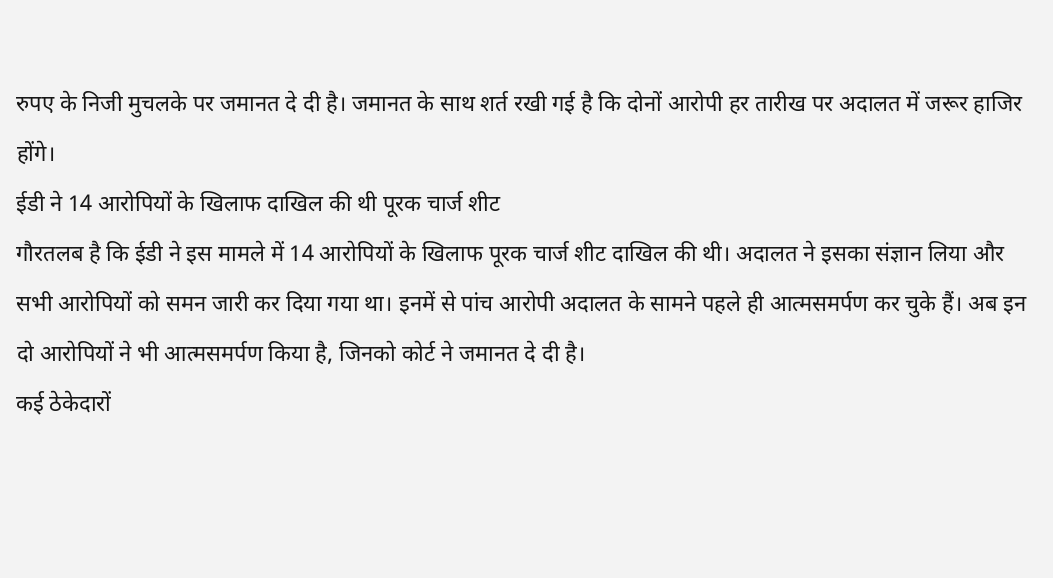रुपए के निजी मुचलके पर जमानत दे दी है। जमानत के साथ शर्त रखी गई है कि दोनों आरोपी हर तारीख पर अदालत में जरूर हाजिर होंगे।
ईडी ने 14 आरोपियों के खिलाफ दाखिल की थी पूरक चार्ज शीट
गौरतलब है कि ईडी ने इस मामले में 14 आरोपियों के खिलाफ पूरक चार्ज शीट दाखिल की थी। अदालत ने इसका संज्ञान लिया और सभी आरोपियों को समन जारी कर दिया गया था। इनमें से पांच आरोपी अदालत के सामने पहले ही आत्मसमर्पण कर चुके हैं। अब इन दो आरोपियों ने भी आत्मसमर्पण किया है, जिनको कोर्ट ने जमानत दे दी है।
कई ठेकेदारों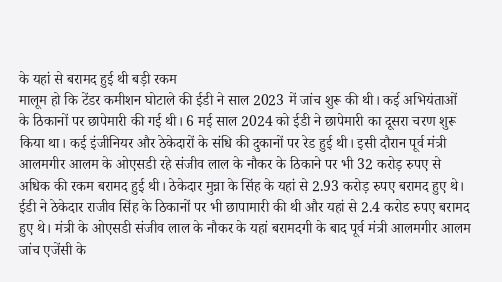के यहां से बरामद हुई थी बड़ी रकम
मालूम हो कि टेंडर कमीशन घोटाले की ईडी ने साल 2023 में जांच शुरू की थी। कई अभियंताओं के ठिकानों पर छापेमारी की गई थी। 6 मई साल 2024 को ईडी ने छापेमारी का दूसरा चरण शुरू किया था। कई इंजीनियर और ठेकेदारों के संधि की दुकानों पर रेड हुई थी। इसी दौरान पूर्व मंत्री आलमगीर आलम के ओएसडी रहे संजीव लाल के नौकर के ठिकाने पर भी 32 करोड़ रुपए से अधिक की रकम बरामद हुई थी। ठेकेदार मुन्ना के सिंह के यहां से 2.93 करोड़ रुपए बरामद हुए थे। ईडी ने ठेकेदार राजीव सिंह के ठिकानों पर भी छापामारी की थी और यहां से 2.4 करोड रुपए बरामद हुए थे। मंत्री के ओएसडी संजीव लाल के नौकर के यहां बरामदगी के बाद पूर्व मंत्री आलमगीर आलम जांच एजेंसी के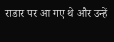राडार पर आ गए थे और उन्हें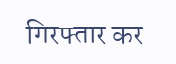गिरफ्तार कर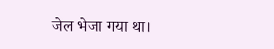जेल भेजा गया था।